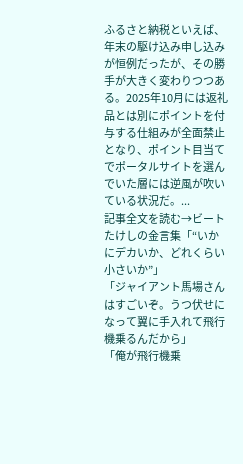ふるさと納税といえば、年末の駆け込み申し込みが恒例だったが、その勝手が大きく変わりつつある。2025年10月には返礼品とは別にポイントを付与する仕組みが全面禁止となり、ポイント目当てでポータルサイトを選んでいた層には逆風が吹いている状況だ。...
記事全文を読む→ビートたけしの金言集「“いかにデカいか、どれくらい小さいか”」
「ジャイアント馬場さんはすごいぞ。うつ伏せになって翼に手入れて飛行機乗るんだから」
「俺が飛行機乗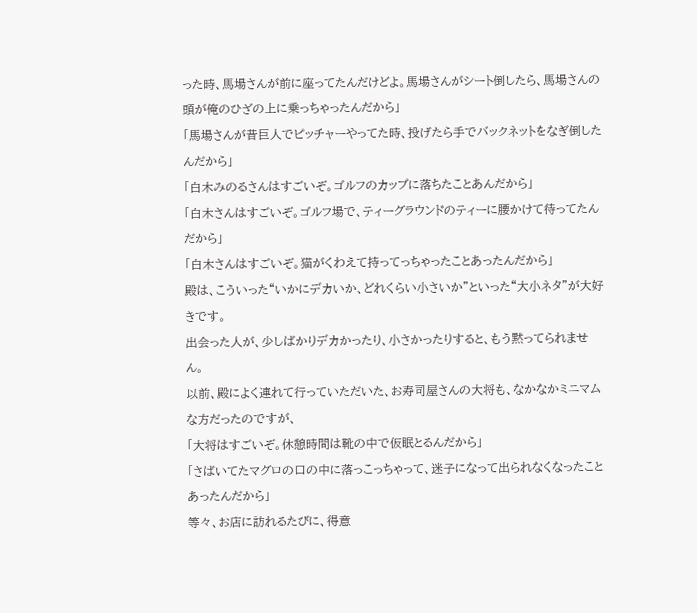った時、馬場さんが前に座ってたんだけどよ。馬場さんがシート倒したら、馬場さんの頭が俺のひざの上に乗っちゃったんだから」
「馬場さんが昔巨人でピッチャーやってた時、投げたら手でバックネットをなぎ倒したんだから」
「白木みのるさんはすごいぞ。ゴルフのカップに落ちたことあんだから」
「白木さんはすごいぞ。ゴルフ場で、ティーグラウンドのティーに腰かけて待ってたんだから」
「白木さんはすごいぞ。猫がくわえて持ってっちゃったことあったんだから」
殿は、こういった“いかにデカいか、どれくらい小さいか”といった“大小ネタ”が大好きです。
出会った人が、少しばかりデカかったり、小さかったりすると、もう黙ってられません。
以前、殿によく連れて行っていただいた、お寿司屋さんの大将も、なかなかミニマムな方だったのですが、
「大将はすごいぞ。休憩時間は靴の中で仮眠とるんだから」
「さばいてたマグロの口の中に落っこっちゃって、迷子になって出られなくなったことあったんだから」
等々、お店に訪れるたびに、得意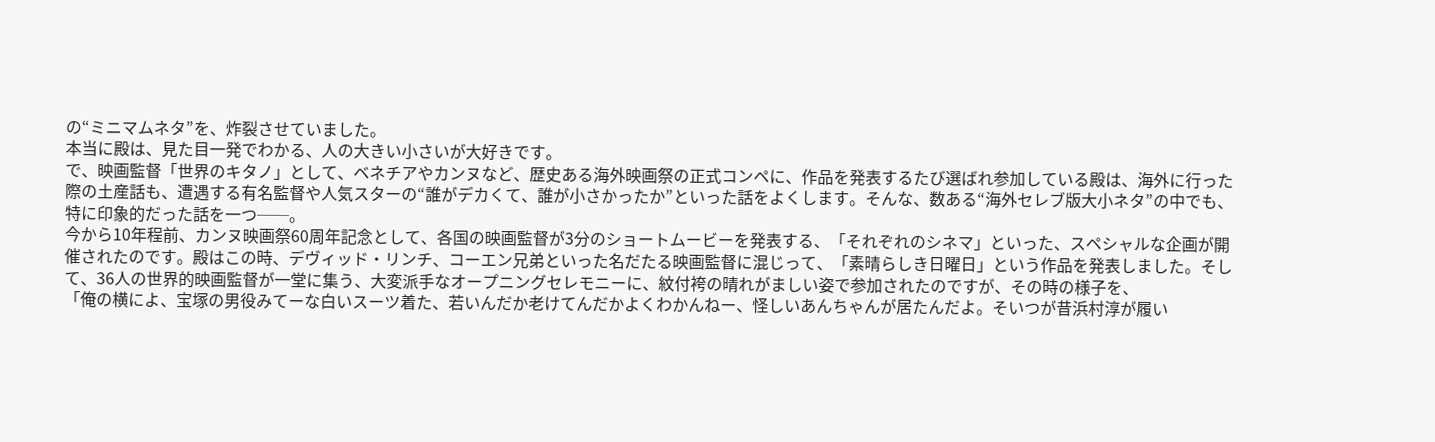の“ミニマムネタ”を、炸裂させていました。
本当に殿は、見た目一発でわかる、人の大きい小さいが大好きです。
で、映画監督「世界のキタノ」として、ベネチアやカンヌなど、歴史ある海外映画祭の正式コンペに、作品を発表するたび選ばれ参加している殿は、海外に行った際の土産話も、遭遇する有名監督や人気スターの“誰がデカくて、誰が小さかったか”といった話をよくします。そんな、数ある“海外セレブ版大小ネタ”の中でも、特に印象的だった話を一つ──。
今から10年程前、カンヌ映画祭60周年記念として、各国の映画監督が3分のショートムービーを発表する、「それぞれのシネマ」といった、スペシャルな企画が開催されたのです。殿はこの時、デヴィッド・リンチ、コーエン兄弟といった名だたる映画監督に混じって、「素晴らしき日曜日」という作品を発表しました。そして、36人の世界的映画監督が一堂に集う、大変派手なオープニングセレモニーに、紋付袴の晴れがましい姿で参加されたのですが、その時の様子を、
「俺の横によ、宝塚の男役みてーな白いスーツ着た、若いんだか老けてんだかよくわかんねー、怪しいあんちゃんが居たんだよ。そいつが昔浜村淳が履い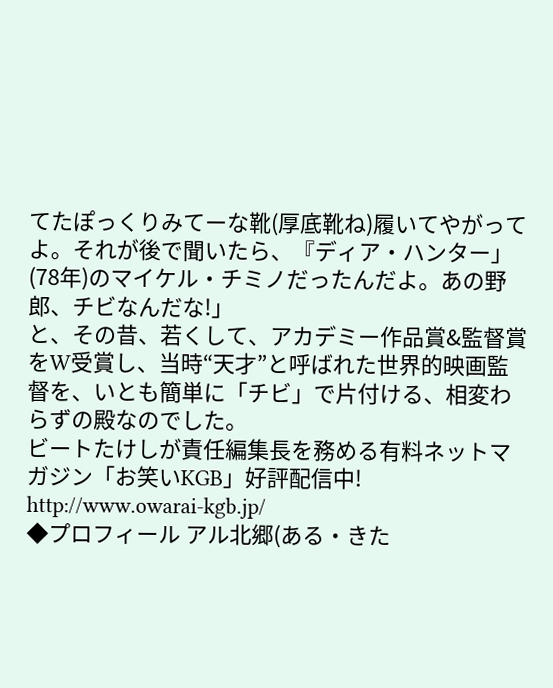てたぽっくりみてーな靴(厚底靴ね)履いてやがってよ。それが後で聞いたら、『ディア・ハンター」(78年)のマイケル・チミノだったんだよ。あの野郎、チビなんだな!」
と、その昔、若くして、アカデミー作品賞&監督賞をW受賞し、当時“天才”と呼ばれた世界的映画監督を、いとも簡単に「チビ」で片付ける、相変わらずの殿なのでした。
ビートたけしが責任編集長を務める有料ネットマガジン「お笑いKGB」好評配信中!
http://www.owarai-kgb.jp/
◆プロフィール アル北郷(ある・きた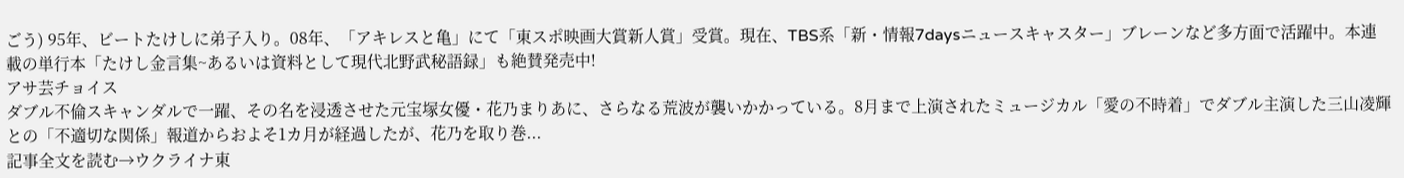ごう) 95年、ビートたけしに弟子入り。08年、「アキレスと亀」にて「東スポ映画大賞新人賞」受賞。現在、TBS系「新・情報7daysニュースキャスター」ブレーンなど多方面で活躍中。本連載の単行本「たけし金言集~あるいは資料として現代北野武秘語録」も絶賛発売中!
アサ芸チョイス
ダブル不倫スキャンダルで一躍、その名を浸透させた元宝塚女優・花乃まりあに、さらなる荒波が襲いかかっている。8月まで上演されたミュージカル「愛の不時着」でダブル主演した三山凌輝との「不適切な関係」報道からおよそ1カ月が経過したが、花乃を取り巻...
記事全文を読む→ウクライナ東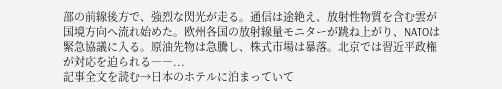部の前線後方で、強烈な閃光が走る。通信は途絶え、放射性物質を含む雲が国境方向へ流れ始めた。欧州各国の放射線量モニターが跳ね上がり、NATOは緊急協議に入る。原油先物は急騰し、株式市場は暴落。北京では習近平政権が対応を迫られる――...
記事全文を読む→日本のホテルに泊まっていて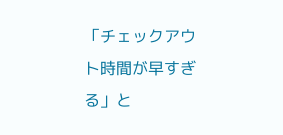「チェックアウト時間が早すぎる」と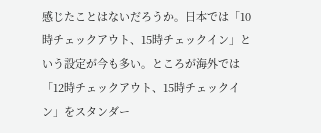感じたことはないだろうか。日本では「10時チェックアウト、15時チェックイン」という設定が今も多い。ところが海外では「12時チェックアウト、15時チェックイン」をスタンダー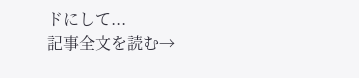ドにして...
記事全文を読む→